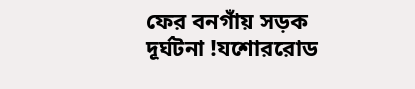ফের বনগাঁয় সড়ক দূর্ঘটনা !যশোররোড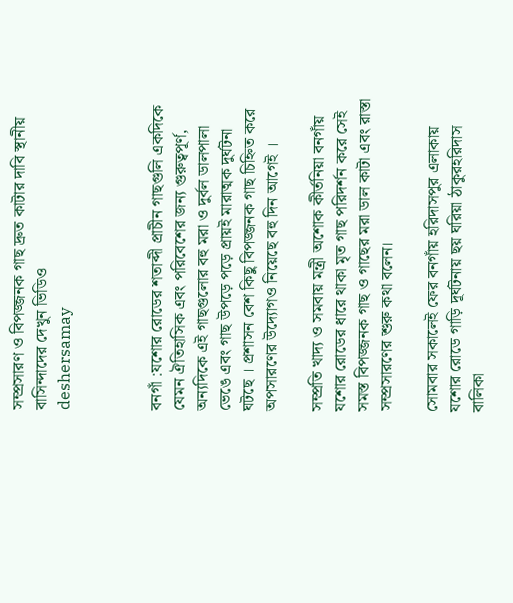সম্প্রসারণ ও বিপজ্জনক গাছ দ্রুত কাটার দাবি স্থানীয় বাসিন্দাদের দেখুন ভিডিও
deshersamay



বনগাঁ :যশোর রোডের শতাব্দী প্রাচীন গাছগুলি একদিকে যেমন ঐতিহাসিক এবং পরিবেশের জন্য গুরুত্বপূর্ণ, অন্যদিকে এই গাছগুলোর বহু মরা ও দুর্বল ডালপালা ভেঙে এবং গাছ উপড়ে পড়ে প্রায়ই মারাত্মক দুর্ঘটনা ঘটছে । প্রশাসন বেশ কিছু বিপজ্জনক গাছ চিহ্নিত করে অপসারণের উদ্যোগও নিয়েছে বহু দিন আগেই ।

সম্প্রতি খাদ্য ও সমবায় মন্ত্রী অশোক কীর্তনিয়া বনগাঁয় যশোর রোডের ধারে থাকা মৃত গাছ পরিদর্শন করে সেই সমস্ত বিপজ্জনক গাছ ও গাছের মরা ডাল কাটা এবং রাস্তা সম্প্রসারণের শুরু কথা বলেন।

সোমবার সকালেই ফের বনগাঁয় হরিদাসপুর এলাকায় যশোর রোডে গাড়ি দূর্ঘটনায় ছয় ঘরিয়া ঠাকুরহরিদাস বালিকা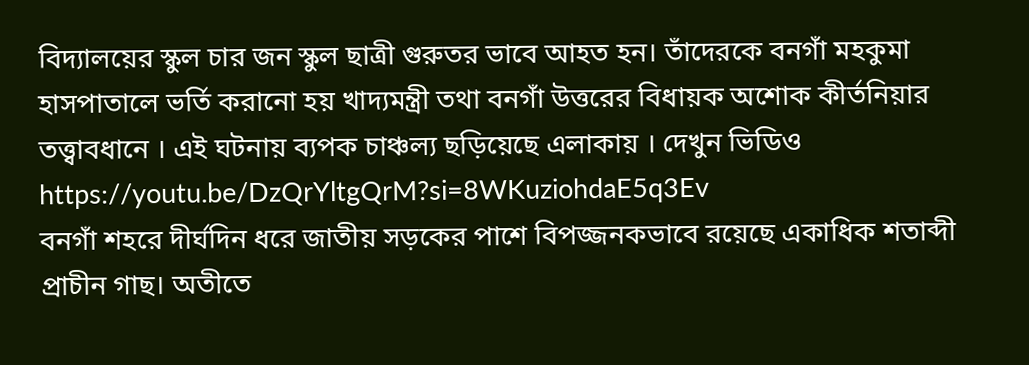বিদ্যালয়ের স্কুল চার জন স্কুল ছাত্রী গুরুতর ভাবে আহত হন। তাঁদেরকে বনগাঁ মহকুমা হাসপাতালে ভর্তি করানো হয় খাদ্যমন্ত্রী তথা বনগাঁ উত্তরের বিধায়ক অশোক কীর্তনিয়ার তত্ত্বাবধানে । এই ঘটনায় ব্যপক চাঞ্চল্য ছড়িয়েছে এলাকায় । দেখুন ভিডিও
https://youtu.be/DzQrYltgQrM?si=8WKuziohdaE5q3Ev
বনগাঁ শহরে দীর্ঘদিন ধরে জাতীয় সড়কের পাশে বিপজ্জনকভাবে রয়েছে একাধিক শতাব্দী প্রাচীন গাছ। অতীতে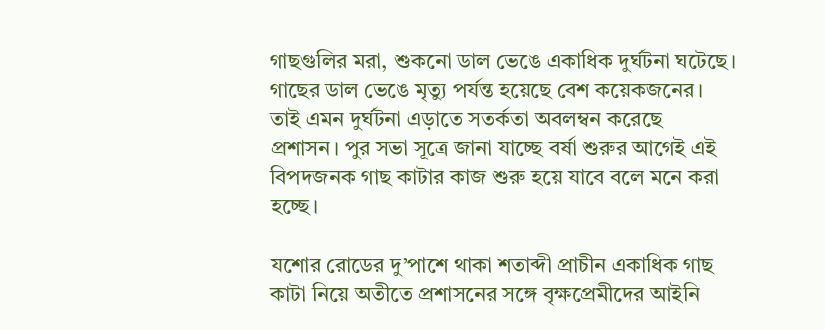গাছগুলির মরা, শুকনো ডাল ভেঙে একাধিক দুর্ঘটনা ঘটেছে। গাছের ডাল ভেঙে মৃত্যু পর্যন্ত হয়েছে বেশ কয়েকজনের। তাই এমন দুর্ঘটনা এড়াতে সতর্কতা অবলম্বন করেছে প্রশাসন। পুর সভা সূত্রে জানা যাচ্ছে বর্ষা শুরুর আগেই এই বিপদজনক গাছ কাটার কাজ শুরু হয়ে যাবে বলে মনে করা হচ্ছে।

যশোর রোডের দু’পাশে থাকা শতাব্দী প্রাচীন একাধিক গাছ কাটা নিয়ে অতীতে প্রশাসনের সঙ্গে বৃক্ষপ্রেমীদের আইনি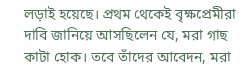লড়াই হয়েছে। প্রথম থেকেই বৃক্ষপ্রেমীরা দাবি জানিয়ে আসছিলেন যে, মরা গাছ কাটা হোক। তবে তাঁদের আবেদন, মরা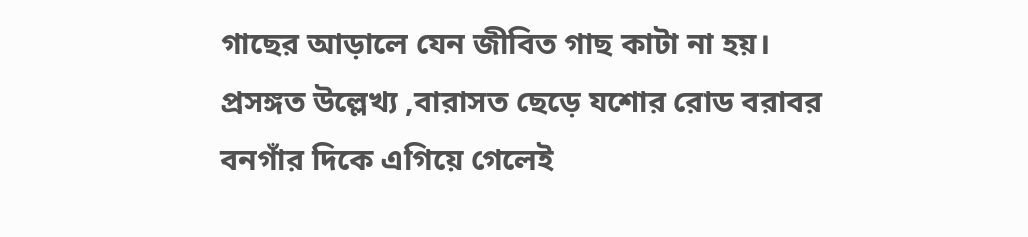গাছের আড়ালে যেন জীবিত গাছ কাটা না হয়।
প্রসঙ্গত উল্লেখ্য ,বারাসত ছেড়ে যশোর রোড বরাবর বনগাঁর দিকে এগিয়ে গেলেই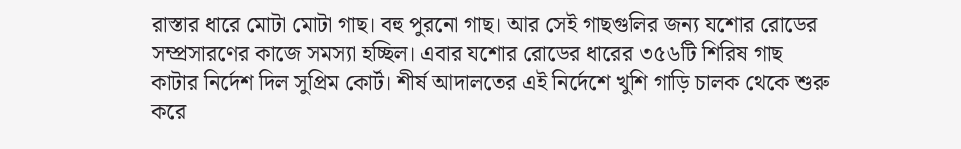রাস্তার ধারে মোটা মোটা গাছ। বহু পুরনো গাছ। আর সেই গাছগুলির জন্য যশোর রোডের সম্প্রসারণের কাজে সমস্যা হচ্ছিল। এবার যশোর রোডের ধারের ৩৫৬টি শিরিষ গাছ কাটার নির্দেশ দিল সুপ্রিম কোর্ট। শীর্ষ আদালতের এই নির্দেশে খুশি গাড়ি চালক থেকে শুরু করে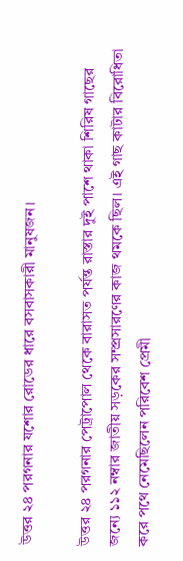উত্তর ২৪ পরগনার যশোর রোডের ধারে বসবাসকারী মানুষজন।

উত্তর ২৪ পরগনার পেট্রাপোল থেকে বারাসত পর্যন্ত রাস্তার দুই পাশে থাকা শিরিষ গাছের জন্যে ১১২ নম্বার জাতীয় সড়কের সম্প্রসারণের কাজ থমকে ছিল। এই গাছ কাটার বিরোধিতা করে পথে নেমেছিলেন পরিবেশ প্রেমী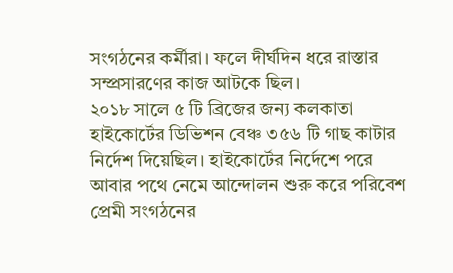সংগঠনের কর্মীরা। ফলে দীর্ঘদিন ধরে রাস্তার সম্প্রসারণের কাজ আটকে ছিল।
২০১৮ সালে ৫ টি ব্রিজের জন্য কলকাতা হাইকোর্টের ডিভিশন বেঞ্চ ৩৫৬ টি গাছ কাটার নির্দেশ দিয়েছিল। হাইকোর্টের নির্দেশে পরে আবার পথে নেমে আন্দোলন শুরু করে পরিবেশ প্রেমী সংগঠনের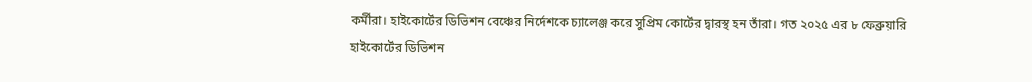কর্মীরা। হাইকোর্টের ডিভিশন বেঞ্চের নির্দেশকে চ্যালেঞ্জ করে সুপ্রিম কোর্টের দ্বারস্থ হন তাঁরা। গত ২০২৫ এর ৮ ফেব্রুয়ারি হাইকোর্টের ডিভিশন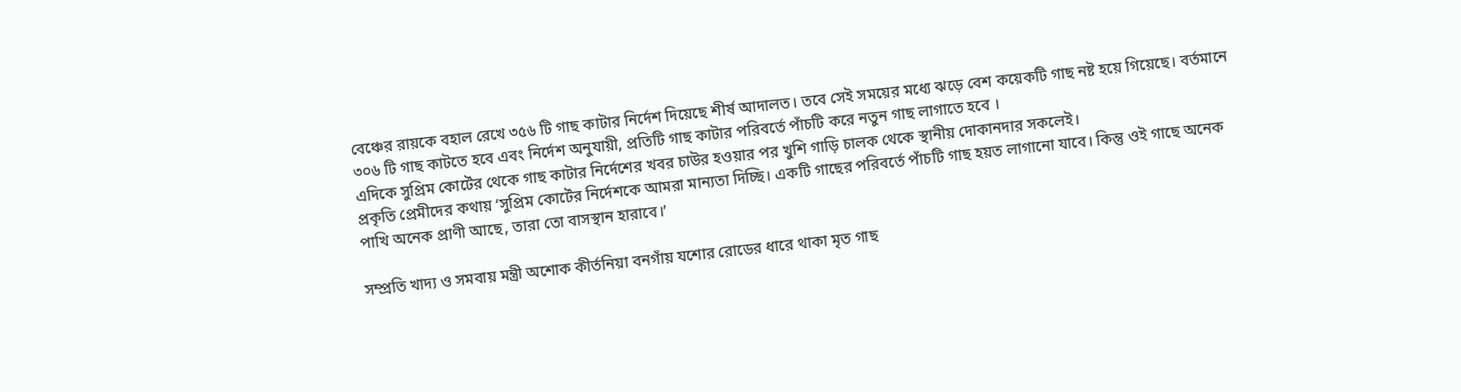বেঞ্চের রায়কে বহাল রেখে ৩৫৬ টি গাছ কাটার নির্দেশ দিয়েছে শীর্ষ আদালত। তবে সেই সময়ের মধ্যে ঝড়ে বেশ কয়েকটি গাছ নষ্ট হয়ে গিয়েছে। বর্তমানে ৩০৬ টি গাছ কাটতে হবে এবং নির্দেশ অনুযায়ী, প্রতিটি গাছ কাটার পরিবর্তে পাঁচটি করে নতুন গাছ লাগাতে হবে ।
এদিকে সুপ্রিম কোর্টের থেকে গাছ কাটার নির্দেশের খবর চাউর হওয়ার পর খুশি গাড়ি চালক থেকে স্থানীয় দোকানদার সকলেই।
প্রকৃতি প্রেমীদের কথায় ‘সুপ্রিম কোর্টের নির্দেশকে আমরা মান্যতা দিচ্ছি। একটি গাছের পরিবর্তে পাঁচটি গাছ হয়ত লাগানো যাবে। কিন্তু ওই গাছে অনেক পাখি অনেক প্রাণী আছে, তারা তো বাসস্থান হারাবে।’

সম্প্রতি খাদ্য ও সমবায় মন্ত্রী অশোক কীর্তনিয়া বনগাঁয় যশোর রোডের ধারে থাকা মৃত গাছ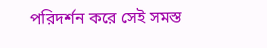পরিদর্শন করে সেই সমস্ত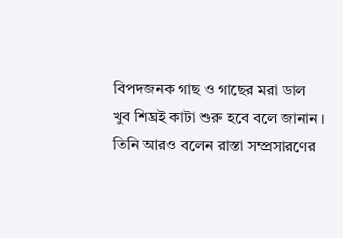বিপদজনক গাছ ও গাছের মরা ডাল খুব শিঘ্রই কাটা শুরু হবে বলে জানান । তিনি আরও বলেন রাস্তা সম্প্রসারণের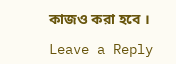কাজও করা হবে ।

Leave a Reply